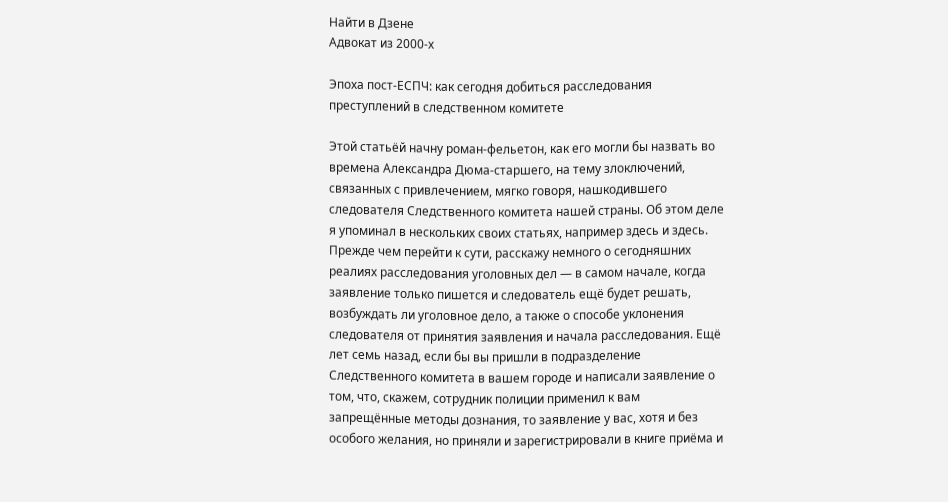Найти в Дзене
Адвокат из 2000-х

Эпоха пост‑ЕСПЧ: как сегодня добиться расследования преступлений в следственном комитете

Этой статьёй начну роман‑фельетон, как его могли бы назвать во времена Александра Дюма‑старшего, на тему злоключений, связанных с привлечением, мягко говоря, нашкодившего следователя Следственного комитета нашей страны. Об этом деле я упоминал в нескольких своих статьях, например здесь и здесь. Прежде чем перейти к сути, расскажу немного о сегодняшних реалиях расследования уголовных дел — в самом начале, когда заявление только пишется и следователь ещё будет решать, возбуждать ли уголовное дело, а также о способе уклонения следователя от принятия заявления и начала расследования. Ещё лет семь назад, если бы вы пришли в подразделение Следственного комитета в вашем городе и написали заявление о том, что, скажем, сотрудник полиции применил к вам запрещённые методы дознания, то заявление у вас, хотя и без особого желания, но приняли и зарегистрировали в книге приёма и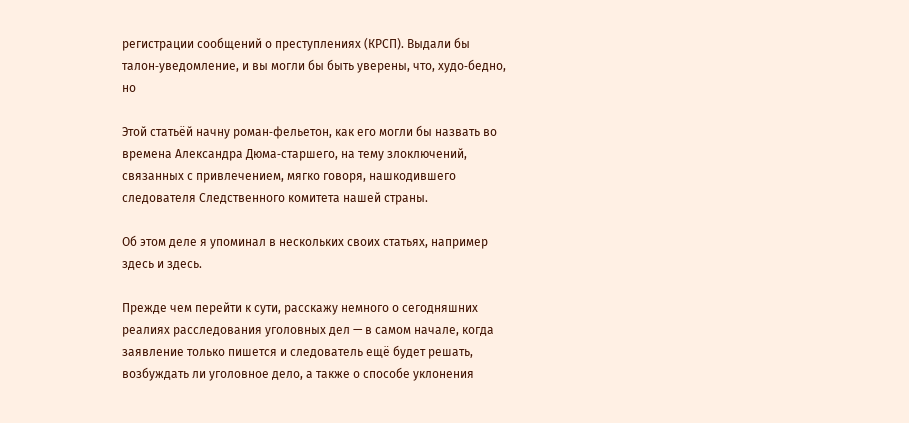регистрации сообщений о преступлениях (КРСП). Выдали бы талон‑уведомление, и вы могли бы быть уверены, что, худо‑бедно, но

Этой статьёй начну роман‑фельетон, как его могли бы назвать во времена Александра Дюма‑старшего, на тему злоключений, связанных с привлечением, мягко говоря, нашкодившего следователя Следственного комитета нашей страны.

Об этом деле я упоминал в нескольких своих статьях, например здесь и здесь.

Прежде чем перейти к сути, расскажу немного о сегодняшних реалиях расследования уголовных дел — в самом начале, когда заявление только пишется и следователь ещё будет решать, возбуждать ли уголовное дело, а также о способе уклонения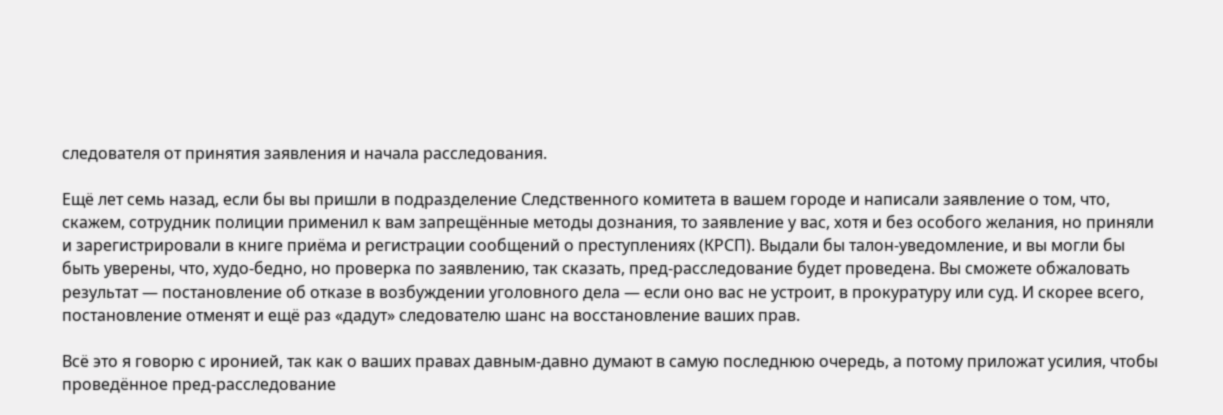следователя от принятия заявления и начала расследования.

Ещё лет семь назад, если бы вы пришли в подразделение Следственного комитета в вашем городе и написали заявление о том, что, скажем, сотрудник полиции применил к вам запрещённые методы дознания, то заявление у вас, хотя и без особого желания, но приняли и зарегистрировали в книге приёма и регистрации сообщений о преступлениях (КРСП). Выдали бы талон‑уведомление, и вы могли бы быть уверены, что, худо‑бедно, но проверка по заявлению, так сказать, пред-расследование будет проведена. Вы сможете обжаловать результат — постановление об отказе в возбуждении уголовного дела — если оно вас не устроит, в прокуратуру или суд. И скорее всего, постановление отменят и ещё раз «дадут» следователю шанс на восстановление ваших прав.

Всё это я говорю с иронией, так как о ваших правах давным‑давно думают в самую последнюю очередь, а потому приложат усилия, чтобы проведённое пред-расследование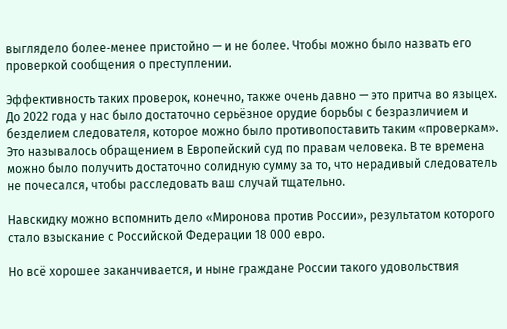выглядело более‑менее пристойно — и не более. Чтобы можно было назвать его проверкой сообщения о преступлении.

Эффективность таких проверок, конечно, также очень давно — это притча во языцех. До 2022 года у нас было достаточно серьёзное орудие борьбы с безразличием и безделием следователя, которое можно было противопоставить таким «проверкам». Это называлось обращением в Европейский суд по правам человека. В те времена можно было получить достаточно солидную сумму за то, что нерадивый следователь не почесался, чтобы расследовать ваш случай тщательно.

Навскидку можно вспомнить дело «Миронова против России», результатом которого стало взыскание с Российской Федерации 18 000 евро.

Но всё хорошее заканчивается, и ныне граждане России такого удовольствия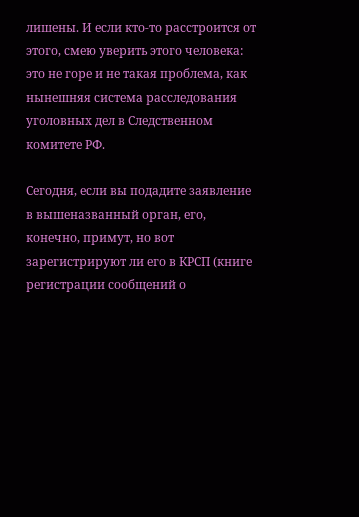лишены. И если кто‑то расстроится от этого, смею уверить этого человека: это не горе и не такая проблема, как нынешняя система расследования уголовных дел в Следственном комитете РФ.

Сегодня, если вы подадите заявление в вышеназванный орган, его, конечно, примут, но вот зарегистрируют ли его в КРСП (книге регистрации сообщений о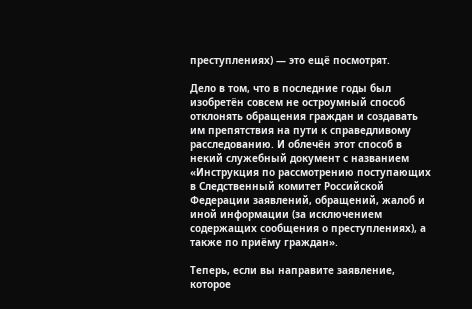преступлениях) — это ещё посмотрят.

Дело в том, что в последние годы был изобретён совсем не остроумный способ отклонять обращения граждан и создавать им препятствия на пути к справедливому расследованию. И облечён этот способ в некий служебный документ с названием «Инструкция по рассмотрению поступающих в Следственный комитет Российской Федерации заявлений, обращений, жалоб и иной информации (за исключением содержащих сообщения о преступлениях), а также по приёму граждан».

Теперь, если вы направите заявление, которое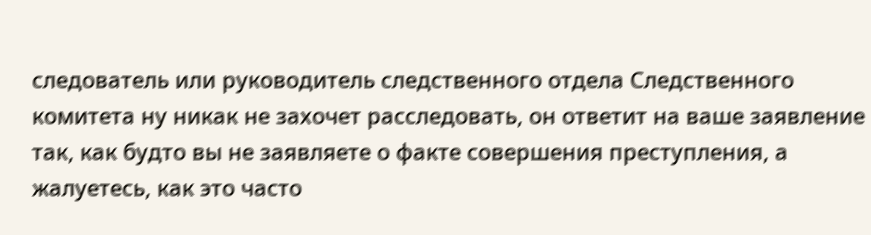следователь или руководитель следственного отдела Следственного комитета ну никак не захочет расследовать, он ответит на ваше заявление так, как будто вы не заявляете о факте совершения преступления, а жалуетесь, как это часто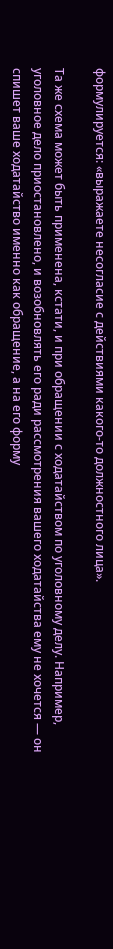формулируется: «выражаете несогласие с действиями какого‑то должностного лица».

Та же схема может быть применена, кстати, и при обращении с ходатайством по уголовному делу. Например, уголовное дело приостановлено, и возобновлять его ради рассмотрения вашего ходатайства ему не хочется — он спишет ваше ходатайство именно как обращение, а на его форму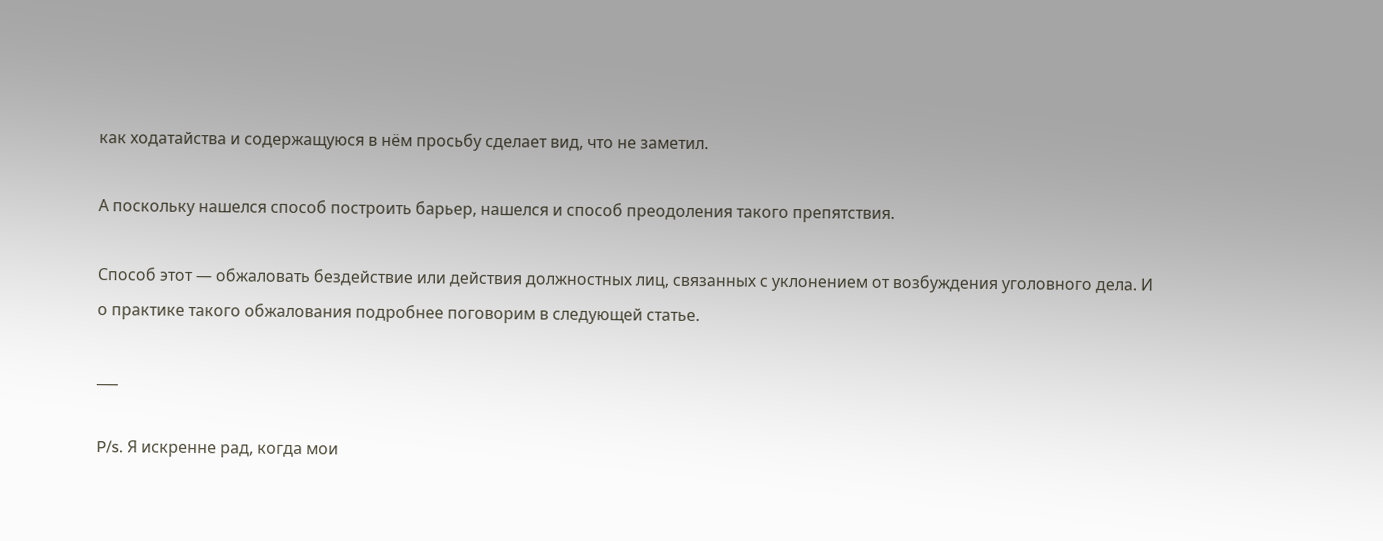как ходатайства и содержащуюся в нём просьбу сделает вид, что не заметил.

А поскольку нашелся способ построить барьер, нашелся и способ преодоления такого препятствия.

Способ этот — обжаловать бездействие или действия должностных лиц, связанных с уклонением от возбуждения уголовного дела. И о практике такого обжалования подробнее поговорим в следующей статье.

___

P/s. Я искренне рад, когда мои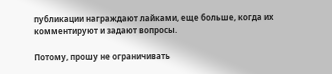публикации награждают лайками, еще больше, когда их комментируют и задают вопросы.

Потому, прошу не ограничивать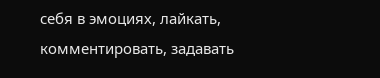себя в эмоциях, лайкать, комментировать, задавать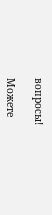вопросы!

Можете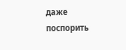даже поспорить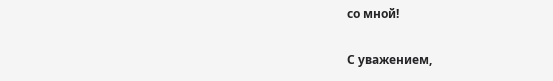со мной!

С уважением,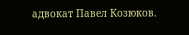адвокат Павел Козюков.